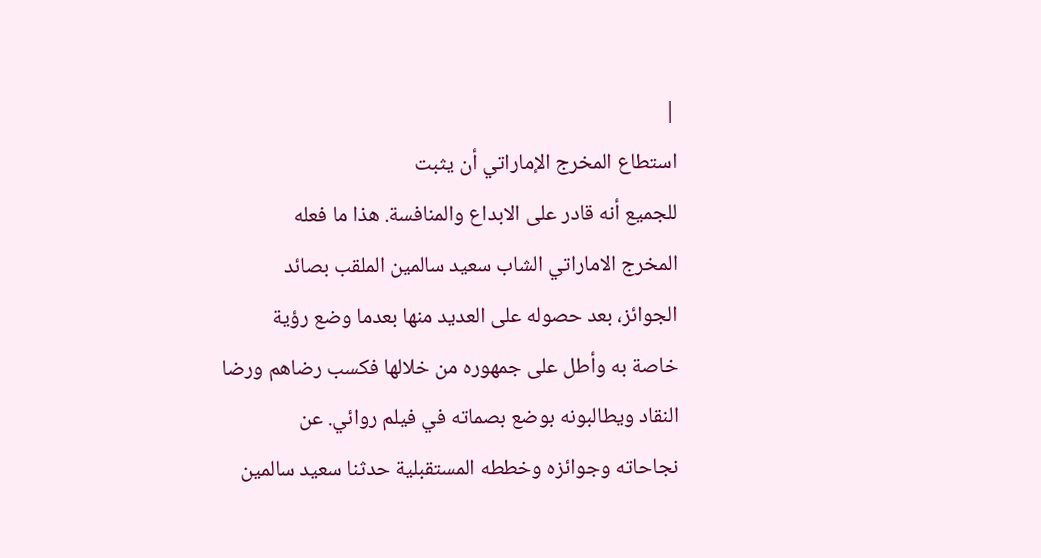|
استطاع المخرج الإماراتي أن يثبت
للجميع أنه قادر على الابداع والمنافسة. هذا ما فعله
المخرج الاماراتي الشاب سعيد سالمين الملقب بصائد
الجوائز، بعد حصوله على العديد منها بعدما وضع رؤية
خاصة به وأطل على جمهوره من خلالها فكسب رضاهم ورضا
النقاد ويطالبونه بوضع بصماته في فيلم روائي. عن
نجاحاته وجوائزه وخططه المستقبلية حدثنا سعيد سالمين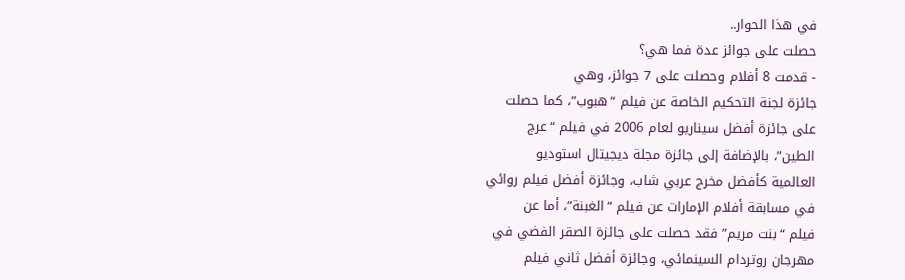في هذا الحوار..
حصلت على جوائز عدة فما هي؟
- قدمت 8 أفلام وحصلت على 7 جوائز، وهي
جائزة لجنة التحكيم الخاصة عن فيلم “هبوب”، كما حصلت
على جائزة أفضل سيناريو لعام 2006 في فيلم “عرج
الطين”، بالإضافة إلى جائزة مجلة ديجيتال استوديو
العالمية كأفضل مخرج عربي شاب، وجائزة أفضل فيلم روائي
في مسابقة أفلام الإمارات عن فيلم “الغبنة”، أما عن
فيلم “بنت مريم” فقد حصلت على جائزة الصقر الفضي في
مهرجان روتردام السينمائي، وجائزة أفضل ثاني فيلم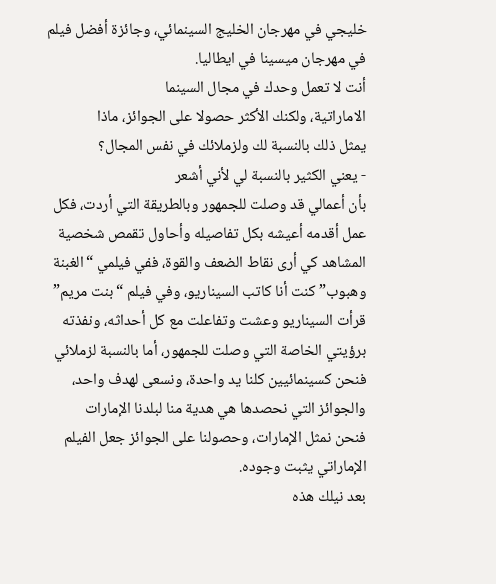خليجي في مهرجان الخليج السينمائي، وجائزة أفضل فيلم
في مهرجان ميسينا في ايطاليا.
أنت لا تعمل وحدك في مجال السينما
الاماراتية، ولكنك الأكثر حصولا على الجوائز، ماذا
يمثل ذلك بالنسبة لك ولزملائك في نفس المجال؟
- يعني الكثير بالنسبة لي لأني أشعر
بأن أعمالي قد وصلت للجمهور وبالطريقة التي أردت، فكل
عمل أقدمه أعيشه بكل تفاصيله وأحاول تقمص شخصية
المشاهد كي أرى نقاط الضعف والقوة، ففي فيلمي “الغبنة
وهبوب” كنت أنا كاتب السيناريو، وفي فيلم “بنت مريم”
قرأت السيناريو وعشت وتفاعلت مع كل أحداثه، ونفذته
برؤيتي الخاصة التي وصلت للجمهور، أما بالنسبة لزملائي
فنحن كسينمائيين كلنا يد واحدة، ونسعى لهدف واحد،
والجوائز التي نحصدها هي هدية منا لبلدنا الإمارات
فنحن نمثل الإمارات، وحصولنا على الجوائز جعل الفيلم
الإماراتي يثبت وجوده.
بعد نيلك هذه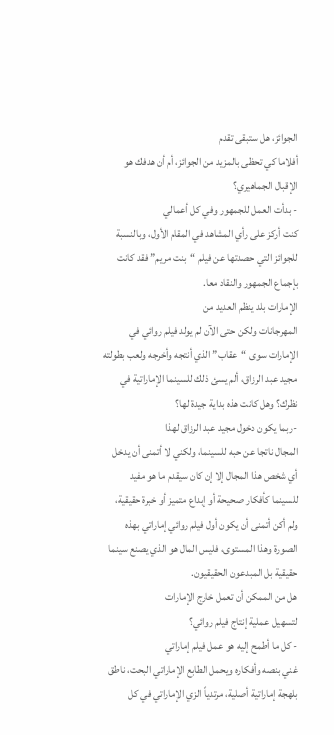الجوائز، هل ستبقى تقدم
أفلاما كي تحظى بالمزيد من الجوائز، أم أن هدفك هو
الإقبال الجماهيري؟
- بدأت العمل للجمهور وفي كل أعمالي
كنت أركز على رأي المشاهد في المقام الأول، وبالنسبة
للجوائز التي حصدتها عن فيلم “بنت مريم” فقد كانت
بإجماع الجمهور والنقاد معا.
الإمارات بلد ينظم العديد من
المهرجانات ولكن حتى الآن لم يولد فيلم روائي في
الإمارات سوى “عقاب” الذي أنتجه وأخرجه ولعب بطولته
مجيد عبد الرزاق، ألم يسئ ذلك للسينما الإماراتية في
نظرك؟ وهل كانت هذه بداية جيدة لها؟
-ربما يكون دخول مجيد عبد الرزاق لهذا
المجال ناتجا عن حبه للسينما، ولكني لا أتمنى أن يدخل
أي شخص هذا المجال إلا إن كان سيقدم ما هو مفيد
للسينما كأفكار صحيحة أو إبداع متميز أو خبرة حقيقية،
ولم أكن أتمنى أن يكون أول فيلم روائي إماراتي بهذه
الصورة وهذا المستوى، فليس المال هو الذي يصنع سينما
حقيقية بل المبدعون الحقيقيون.
هل من الممكن أن تعمل خارج الإمارات
لتسهيل عملية إنتاج فيلم روائي؟
- كل ما أطمح إليه هو عمل فيلم إماراتي
غني بنصه وأفكاره ويحمل الطابع الإماراتي البحت، ناطق
بلهجة إماراتية أصلية، مرتدياً الزي الإماراتي في كل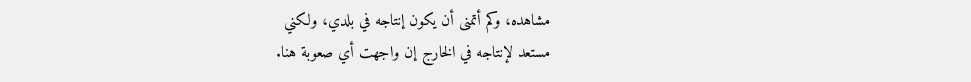مشاهده، وكم أتمنى أن يكون إنتاجه في بلدي، ولكني
مستعد لإنتاجه في الخارج إن واجهت أي صعوبة هنا.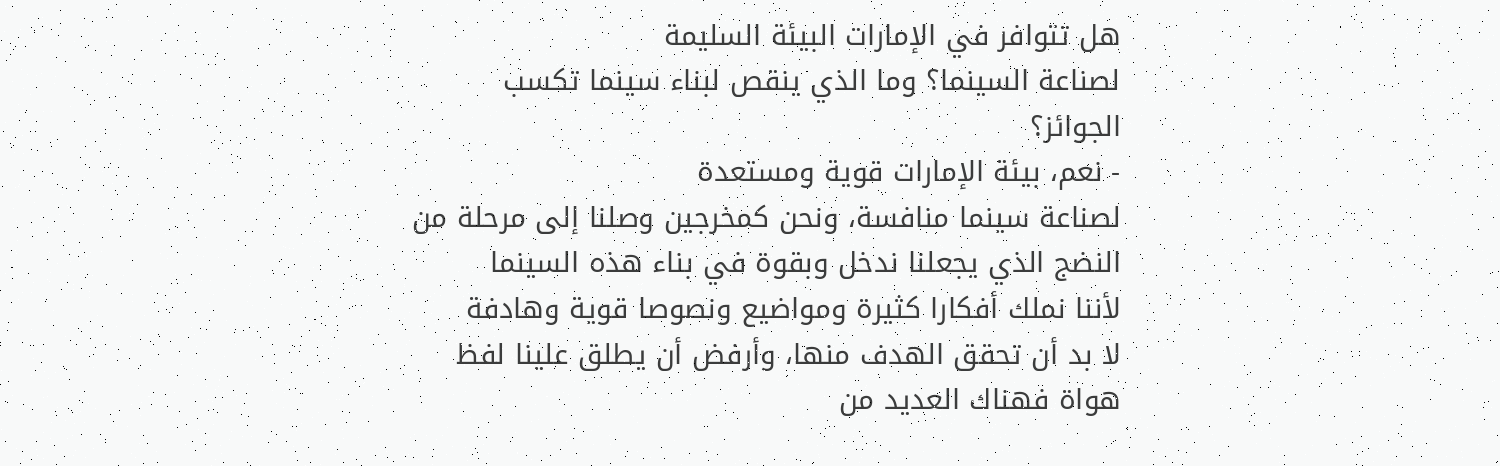هل تتوافر في الإمارات البيئة السليمة
لصناعة السينما؟ وما الذي ينقص لبناء سينما تكسب
الجوائز؟
- نعم، بيئة الإمارات قوية ومستعدة
لصناعة سينما منافسة، ونحن كمخرجين وصلنا إلى مرحلة من
النضج الذي يجعلنا ندخل وبقوة في بناء هذه السينما
لأننا نملك أفكارا كثيرة ومواضيع ونصوصا قوية وهادفة
لا بد أن تحقق الهدف منها، وأرفض أن يطلق علينا لفظ
هواة فهناك العديد من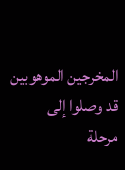المخرجين الموهوبين قد وصلوا إلى
مرحلة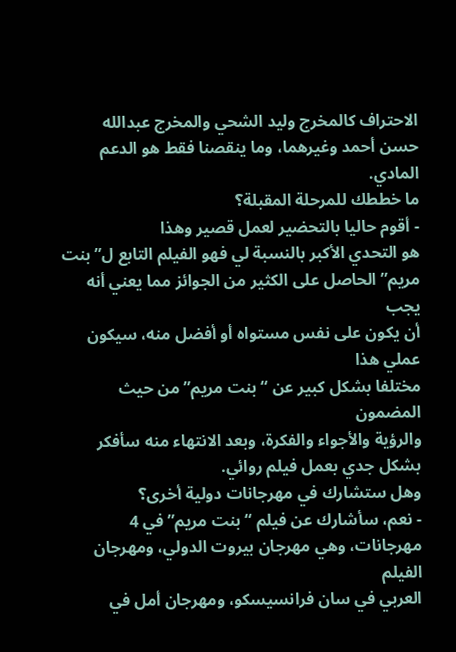الاحتراف كالمخرج وليد الشحي والمخرج عبدالله
حسن أحمد وغيرهما، وما ينقصنا فقط هو الدعم المادي.
ما خططك للمرحلة المقبلة؟
- أقوم حاليا بالتحضير لعمل قصير وهذا
هو التحدي الأكبر بالنسبة لي فهو الفيلم التابع ل”بنت
مريم” الحاصل على الكثير من الجوائز مما يعني أنه يجب
أن يكون على نفس مستواه أو أفضل منه، سيكون عملي هذا
مختلفا بشكل كبير عن “بنت مريم” من حيث المضمون
والرؤية والأجواء والفكرة، وبعد الانتهاء منه سأفكر
بشكل جدي بعمل فيلم روائي.
وهل ستشارك في مهرجانات دولية أخرى؟
- نعم، سأشارك عن فيلم “بنت مريم” في 4
مهرجانات، وهي مهرجان بيروت الدولي، ومهرجان الفيلم
العربي في سان فرانسيسكو، ومهرجان أمل في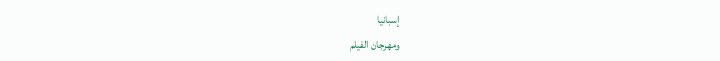إسبانيا
ومهرجان الفيلم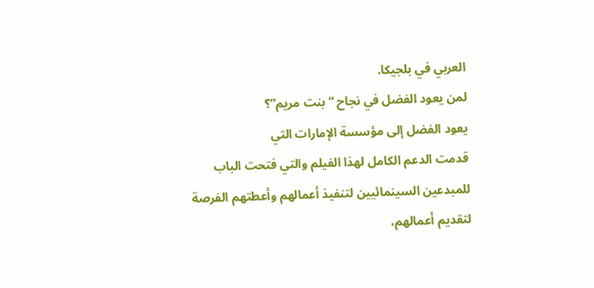العربي في بلجيكا.
لمن يعود الفضل في نجاح “بنت مريم”؟
يعود الفضل إلى مؤسسة الإمارات التي
قدمت الدعم الكامل لهذا الفيلم والتي فتحت الباب
للمبدعين السينمائيين لتنفيذ أعمالهم وأعطتهم الفرصة
لتقديم أعمالهم،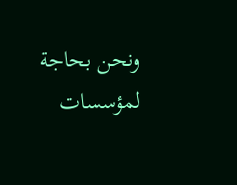ونحن بحاجة لمؤسسات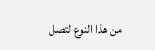من هذا النوع لتصل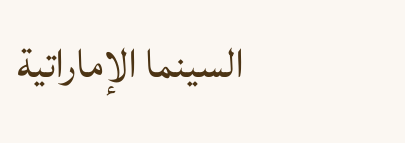السينما الإماراتية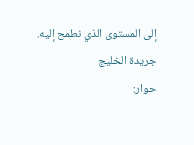إلى المستوى الذي نطمح إليه.
جريدة الخليج
حوار: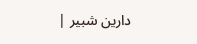دارين شبير |